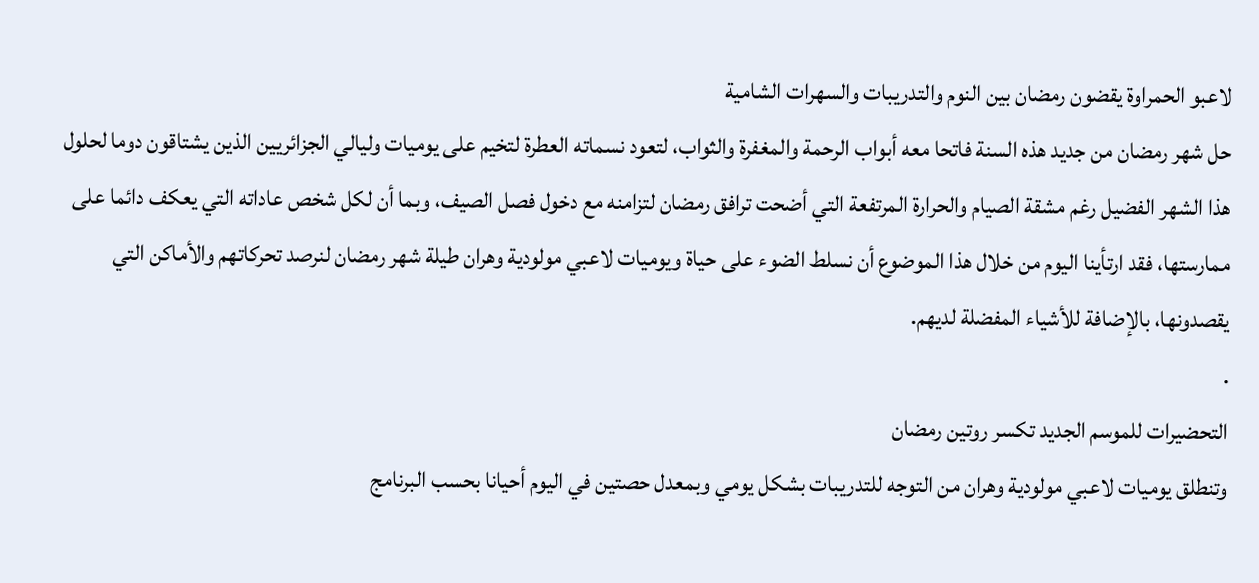لاعبو الحمراوة يقضون رمضان بين النوم والتدريبات والسهرات الشامية
حل شهر رمضان من جديد هذه السنة فاتحا معه أبواب الرحمة والمغفرة والثواب، لتعود نسماته العطرة لتخيم على يوميات وليالي الجزائريين الذين يشتاقون دوما لحلول هذا الشهر الفضيل رغم مشقة الصيام والحرارة المرتفعة التي أضحت ترافق رمضان لتزامنه مع دخول فصل الصيف، وبما أن لكل شخص عاداته التي يعكف دائما على ممارستها، فقد ارتأينا اليوم من خلال هذا الموضوع أن نسلط الضوء على حياة ويوميات لاعبي مولودية وهران طيلة شهر رمضان لنرصد تحركاتهم والأماكن التي يقصدونها، بالإضافة للأشياء المفضلة لديهم.
.
التحضيرات للموسم الجديد تكسر روتين رمضان
وتنطلق يوميات لاعبي مولودية وهران من التوجه للتدريبات بشكل يومي وبمعدل حصتين في اليوم أحيانا بحسب البرنامج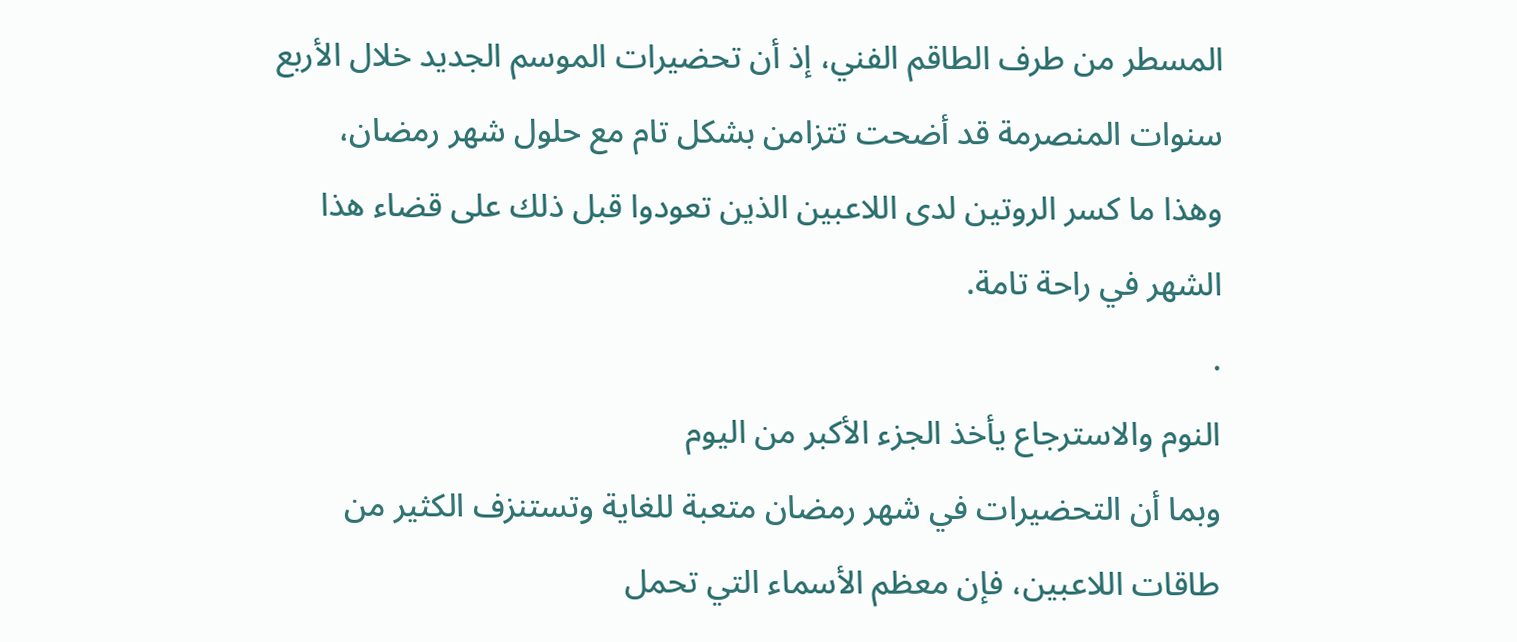المسطر من طرف الطاقم الفني، إذ أن تحضيرات الموسم الجديد خلال الأربع سنوات المنصرمة قد أضحت تتزامن بشكل تام مع حلول شهر رمضان، وهذا ما كسر الروتين لدى اللاعبين الذين تعودوا قبل ذلك على قضاء هذا الشهر في راحة تامة.
.
النوم والاسترجاع يأخذ الجزء الأكبر من اليوم
وبما أن التحضيرات في شهر رمضان متعبة للغاية وتستنزف الكثير من طاقات اللاعبين، فإن معظم الأسماء التي تحمل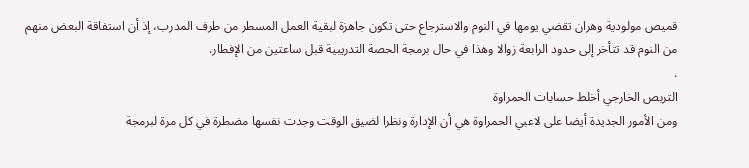قميص مولودية وهران تقضي يومها في النوم والاسترجاع حتى تكون جاهزة لبقية العمل المسطر من طرف المدرب، إذ أن استفاقة البعض منهم من النوم قد تتأخر إلى حدود الرابعة زوالا وهذا في حال برمجة الحصة التدريبية قبل ساعتين من الإفطار.
.
التربص الخارجي أخلط حسابات الحمراوة
ومن الأمور الجديدة أيضا على لاعبي الحمراوة هي أن الإدارة ونظرا لضيق الوقت وجدت نفسها مضطرة في كل مرة لبرمجة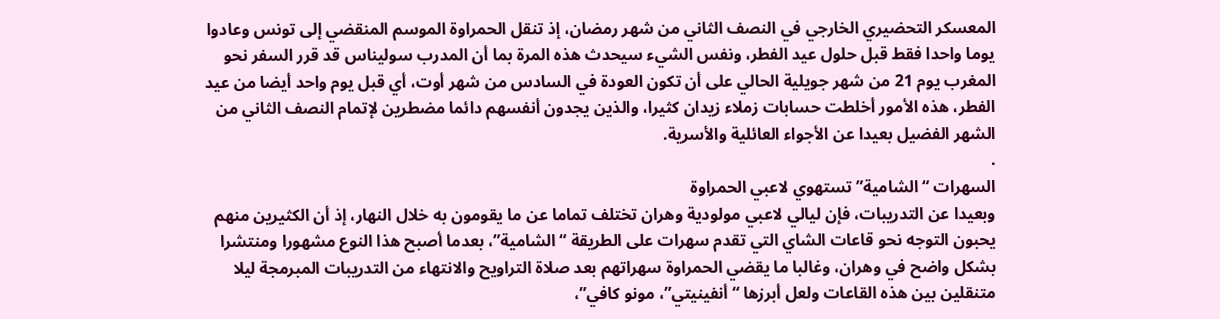المعسكر التحضيري الخارجي في النصف الثاني من شهر رمضان، إذ تنقل الحمراوة الموسم المنقضي إلى تونس وعادوا يوما واحدا فقط قبل حلول عيد الفطر، ونفس الشيء سيحدث هذه المرة بما أن المدرب سوليناس قد قرر السفر نحو المغرب يوم 21 من شهر جويلية الحالي على أن تكون العودة في السادس من شهر أوت، أي قبل يوم واحد أيضا من عيد الفطر، هذه الأمور أخلطت حسابات زملاء زيدان كثيرا، والذين يجدون أنفسهم دائما مضطرين لإتمام النصف الثاني من الشهر الفضيل بعيدا عن الأجواء العائلية والأسرية.
.
السهرات “الشامية” تستهوي لاعبي الحمراوة
وبعيدا عن التدريبات، فإن ليالي لاعبي مولودية وهران تختلف تماما عن ما يقومون به خلال النهار، إذ أن الكثيرين منهم يحبون التوجه نحو قاعات الشاي التي تقدم سهرات على الطريقة “الشامية”، بعدما أصبح هذا النوع مشهورا ومنتشرا بشكل واضح في وهران، وغالبا ما يقضي الحمراوة سهراتهم بعد صلاة التراويح والانتهاء من التدريبات المبرمجة ليلا متنقلين بين هذه القاعات ولعل أبرزها “أنفينيتي”، مونو كافي”،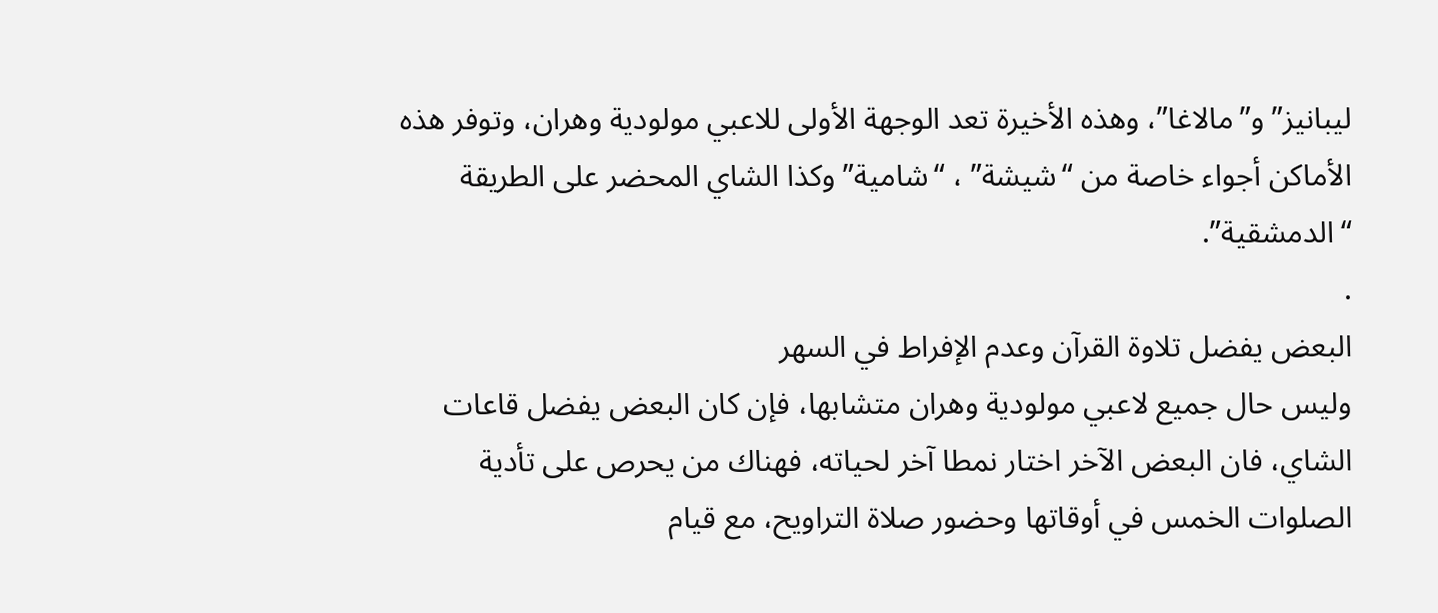ليبانيز” و”مالاغا”، وهذه الأخيرة تعد الوجهة الأولى للاعبي مولودية وهران، وتوفر هذه الأماكن أجواء خاصة من “شيشة” ، “شامية” وكذا الشاي المحضر على الطريقة “الدمشقية”.
.
البعض يفضل تلاوة القرآن وعدم الإفراط في السهر
وليس حال جميع لاعبي مولودية وهران متشابها، فإن كان البعض يفضل قاعات الشاي، فان البعض الآخر اختار نمطا آخر لحياته، فهناك من يحرص على تأدية الصلوات الخمس في أوقاتها وحضور صلاة التراويح، مع قيام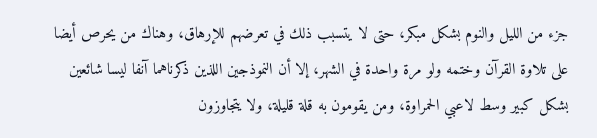جزء من الليل والنوم بشكل مبكر، حتى لا يتسبب ذلك في تعرضهم للإرهاق، وهناك من يحرص أيضا على تلاوة القرآن وختمه ولو مرة واحدة في الشهر، إلا أن النموذجين اللذين ذكرناهما آنفا ليسا شائعين بشكل كبير وسط لاعبي الحمراوة، ومن يقومون به قلة قليلة، ولا يتجاوزون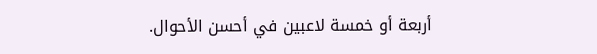أربعة أو خمسة لاعبين في أحسن الأحوال.